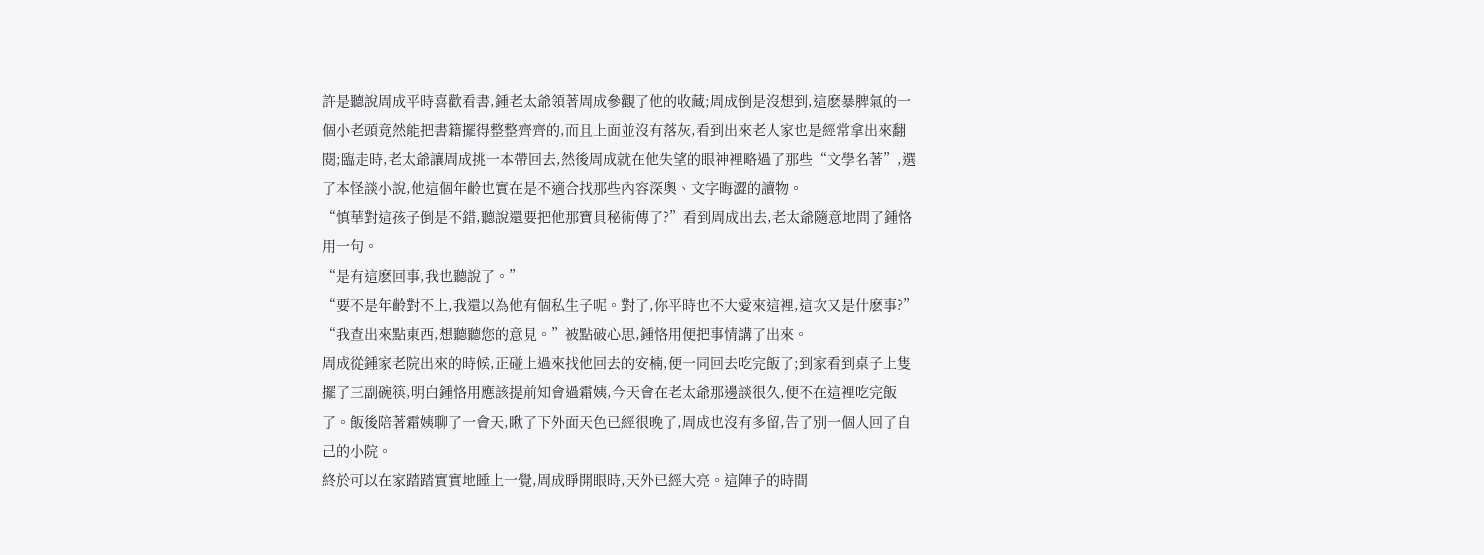許是聽說周成平時喜歡看書,鍾老太爺領著周成參觀了他的收藏;周成倒是沒想到,這麽暴脾氣的一個小老頭竟然能把書籍擺得整整齊齊的,而且上面並沒有落灰,看到出來老人家也是經常拿出來翻閱;臨走時,老太爺讓周成挑一本帶回去,然後周成就在他失望的眼神裡略過了那些“文學名著”,選了本怪談小說,他這個年齡也實在是不適合找那些內容深奧、文字晦澀的讀物。
“慎華對這孩子倒是不錯,聽說還要把他那寶貝秘術傳了?”看到周成出去,老太爺隨意地問了鍾恪用一句。
“是有這麽回事,我也聽說了。”
“要不是年齡對不上,我還以為他有個私生子呢。對了,你平時也不大愛來這裡,這次又是什麽事?”
“我查出來點東西,想聽聽您的意見。”被點破心思,鍾恪用便把事情講了出來。
周成從鍾家老院出來的時候,正碰上過來找他回去的安楠,便一同回去吃完飯了;到家看到桌子上隻擺了三副碗筷,明白鍾恪用應該提前知會過霜姨,今天會在老太爺那邊談很久,便不在這裡吃完飯了。飯後陪著霜姨聊了一會天,瞅了下外面天色已經很晚了,周成也沒有多留,告了別一個人回了自己的小院。
終於可以在家踏踏實實地睡上一覺,周成睜開眼時,天外已經大亮。這陣子的時間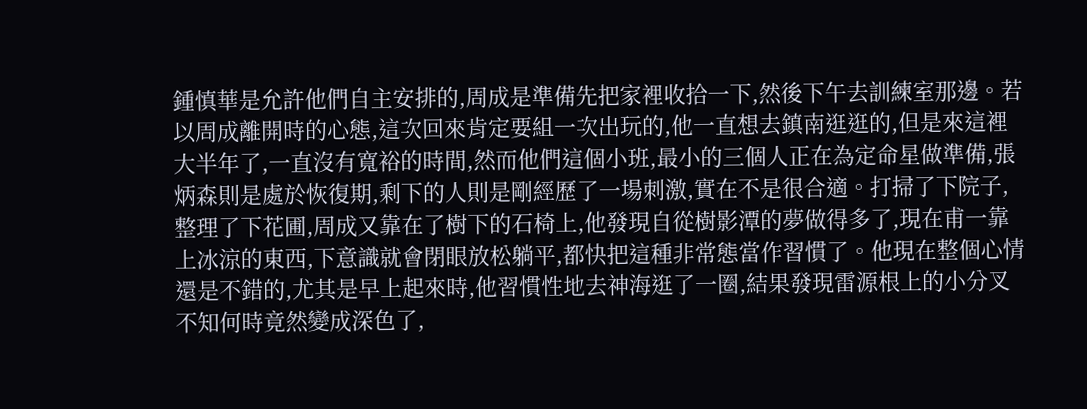鍾慎華是允許他們自主安排的,周成是準備先把家裡收拾一下,然後下午去訓練室那邊。若以周成離開時的心態,這次回來肯定要組一次出玩的,他一直想去鎮南逛逛的,但是來這裡大半年了,一直沒有寬裕的時間,然而他們這個小班,最小的三個人正在為定命星做準備,張炳森則是處於恢復期,剩下的人則是剛經歷了一場刺激,實在不是很合適。打掃了下院子,整理了下花圃,周成又靠在了樹下的石椅上,他發現自從樹影潭的夢做得多了,現在甫一靠上冰涼的東西,下意識就會閉眼放松躺平,都快把這種非常態當作習慣了。他現在整個心情還是不錯的,尤其是早上起來時,他習慣性地去神海逛了一圈,結果發現雷源根上的小分叉不知何時竟然變成深色了,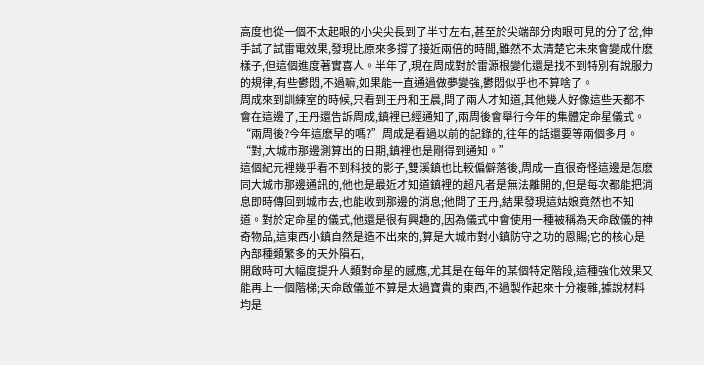高度也從一個不太起眼的小尖尖長到了半寸左右,甚至於尖端部分肉眼可見的分了岔,伸手試了試雷電效果,發現比原來多撐了接近兩倍的時間,雖然不太清楚它未來會變成什麽樣子,但這個進度著實喜人。半年了,現在周成對於雷源根變化還是找不到特別有說服力的規律,有些鬱悶,不過嘛,如果能一直通過做夢變強,鬱悶似乎也不算啥了。
周成來到訓練室的時候,只看到王丹和王晨,問了兩人才知道,其他幾人好像這些天都不會在這邊了,王丹還告訴周成,鎮裡已經通知了,兩周後會舉行今年的集體定命星儀式。
“兩周後?今年這麽早的嗎?”周成是看過以前的記錄的,往年的話還要等兩個多月。
“對,大城市那邊測算出的日期,鎮裡也是剛得到通知。”
這個紀元裡幾乎看不到科技的影子,雙溪鎮也比較偏僻落後,周成一直很奇怪這邊是怎麽同大城市那邊通訊的,他也是最近才知道鎮裡的超凡者是無法離開的,但是每次都能把消息即時傳回到城市去,也能收到那邊的消息;他問了王丹,結果發現這姑娘竟然也不知道。對於定命星的儀式,他還是很有興趣的,因為儀式中會使用一種被稱為天命啟儀的神奇物品,這東西小鎮自然是造不出來的,算是大城市對小鎮防守之功的恩賜;它的核心是內部種類繁多的天外隕石,
開啟時可大幅度提升人類對命星的感應,尤其是在每年的某個特定階段,這種強化效果又能再上一個階梯;天命啟儀並不算是太過寶貴的東西,不過製作起來十分複雜,據說材料均是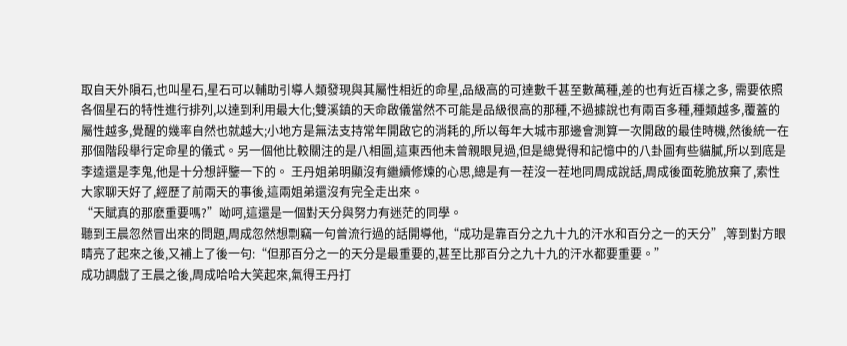取自天外隕石,也叫星石,星石可以輔助引導人類發現與其屬性相近的命星,品級高的可達數千甚至數萬種,差的也有近百樣之多, 需要依照各個星石的特性進行排列,以達到利用最大化;雙溪鎮的天命啟儀當然不可能是品級很高的那種,不過據說也有兩百多種,種類越多,覆蓋的屬性越多,覺醒的幾率自然也就越大;小地方是無法支持常年開啟它的消耗的,所以每年大城市那邊會測算一次開啟的最佳時機,然後統一在那個階段舉行定命星的儀式。另一個他比較關注的是八相圖,這東西他未曾親眼見過,但是總覺得和記憶中的八卦圖有些貓膩,所以到底是李逵還是李鬼,他是十分想評鑒一下的。 王丹姐弟明顯沒有繼續修煉的心思,總是有一茬沒一茬地同周成說話,周成後面乾脆放棄了,索性大家聊天好了,經歷了前兩天的事後,這兩姐弟還沒有完全走出來。
“天賦真的那麽重要嗎?”呦呵,這還是一個對天分與努力有迷茫的同學。
聽到王晨忽然冒出來的問題,周成忽然想剽竊一句曾流行過的話開導他,“成功是靠百分之九十九的汗水和百分之一的天分”,等到對方眼睛亮了起來之後,又補上了後一句:“但那百分之一的天分是最重要的,甚至比那百分之九十九的汗水都要重要。”
成功調戲了王晨之後,周成哈哈大笑起來,氣得王丹打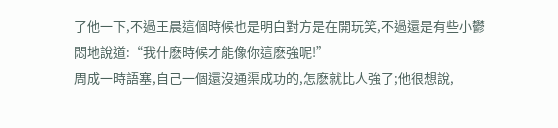了他一下,不過王晨這個時候也是明白對方是在開玩笑,不過還是有些小鬱悶地說道:“我什麽時候才能像你這麽強呢!”
周成一時語塞,自己一個還沒通渠成功的,怎麽就比人強了;他很想說,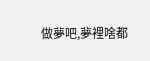做夢吧,夢裡啥都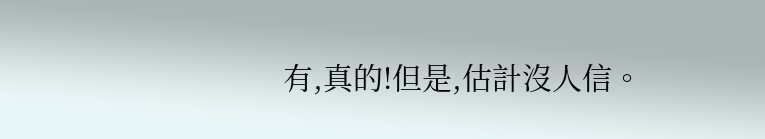有,真的!但是,估計沒人信。